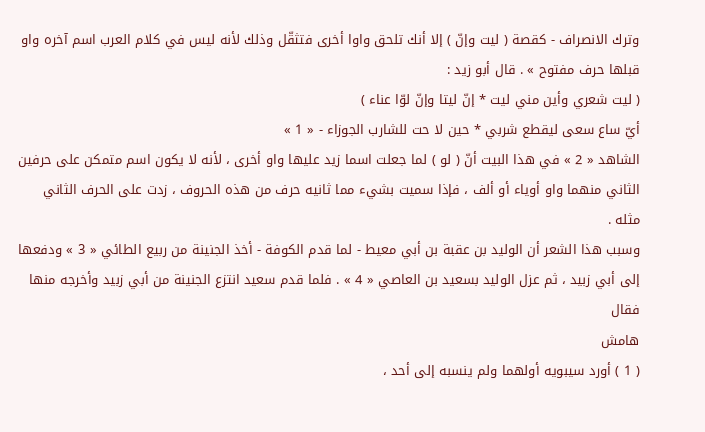وترك الانصراف - كقصة ( ليت وإنّ ) إلا أنك تلحق واوا أخرى فتثقّل وذلك لأنه ليس في كلام العرب اسم آخره واو قبلها حرف مفتوح » . قال أبو زيد :
( ليت شعري وأين مني ليت * إنّ ليتا وإنّ لوّا عناء )
أيّ ساع سعى ليقطع شربي * حين لا حت للشارب الجوزاء - « 1 »
الشاهد « 2 » في هذا البيت أنّ ( لو ) لما جعلت اسما زيد عليها واو أخرى ، لأنه لا يكون اسم متمكن على حرفين الثاني منهما واو أوياء أو ألف ، فإذا سميت بشيء مما ثانيه حرف من هذه الحروف ، زدت على الحرف الثاني مثله .
وسبب هذا الشعر أن الوليد بن عقبة بن أبي معيط - لما قدم الكوفة - أخذ الجنينة من ربيع الطائي « 3 » ودفعها إلى أبي زبيد ، ثم عزل الوليد بسعيد بن العاصي « 4 » . فلما قدم سعيد انتزع الجنينة من أبي زبيد وأخرجه منها فقال
هامش
( 1 ) أورد سيبويه أولهما ولم ينسبه إلى أحد ،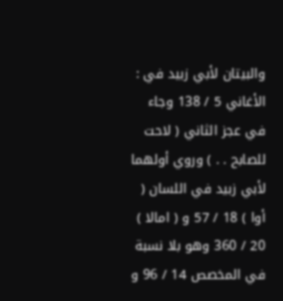والبيتان لأبي زبيد في : الأغاني 5 / 138 وجاء في عجز الثاني ( لاحت للصابح . . ) وروي أولهما لأبي زبيد في اللسان ( أوا ) 18 / 57 و ( امالا ) 20 / 360 وهو بلا نسبة في المخصص 14 / 96 و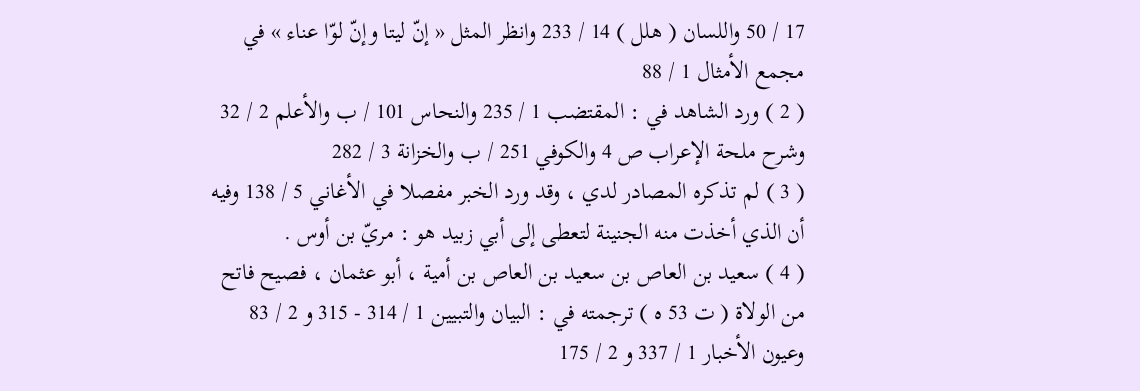17 / 50 واللسان ( هلل ) 14 / 233 وانظر المثل « إنّ ليتا وإنّ لوّا عناء » في مجمع الأمثال 1 / 88
( 2 ) ورد الشاهد في : المقتضب 1 / 235 والنحاس 101 / ب والأعلم 2 / 32 وشرح ملحة الإعراب ص 4 والكوفي 251 / ب والخزانة 3 / 282
( 3 ) لم تذكره المصادر لدي ، وقد ورد الخبر مفصلا في الأغاني 5 / 138 وفيه أن الذي أخذت منه الجنينة لتعطى إلى أبي زبيد هو : مريّ بن أوس .
( 4 ) سعيد بن العاص بن سعيد بن العاص بن أمية ، أبو عثمان ، فصيح فاتح من الولاة ( ت 53 ه ) ترجمته في : البيان والتبيين 1 / 314 - 315 و 2 / 83 وعيون الأخبار 1 / 337 و 2 / 175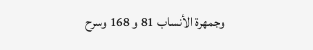وجمهرة الأنساب 81 و 168 وسرح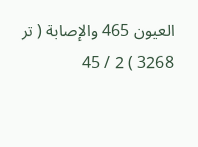العيون 465 والإصابة ( تر 3268 ) 2 / 45